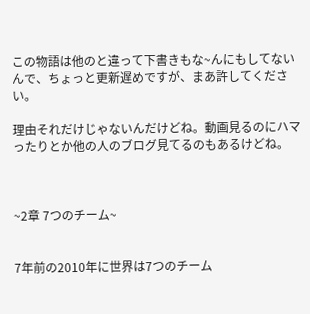この物語は他のと違って下書きもな~んにもしてないんで、ちょっと更新遅めですが、まあ許してください。

理由それだけじゃないんだけどね。動画見るのにハマったりとか他の人のブログ見てるのもあるけどね。



~2章 7つのチーム~


7年前の2010年に世界は7つのチーム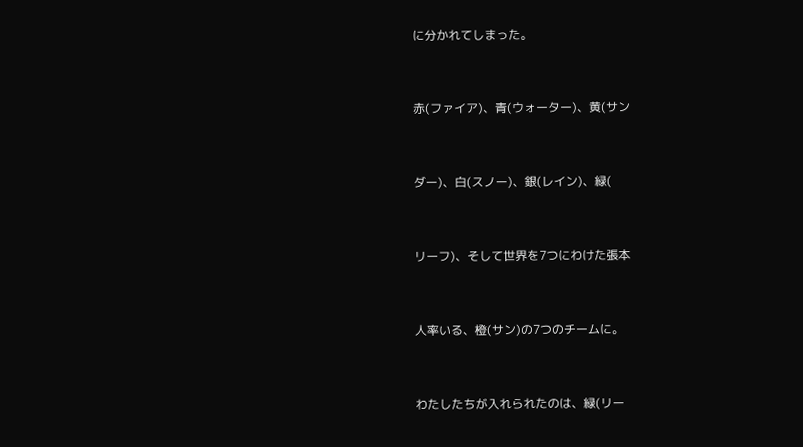に分かれてしまった。


赤(ファイア)、青(ウォーター)、黄(サン


ダー)、白(スノー)、銀(レイン)、緑(


リーフ)、そして世界を7つにわけた張本


人率いる、橙(サン)の7つのチームに。


わたしたちが入れられたのは、緑(リー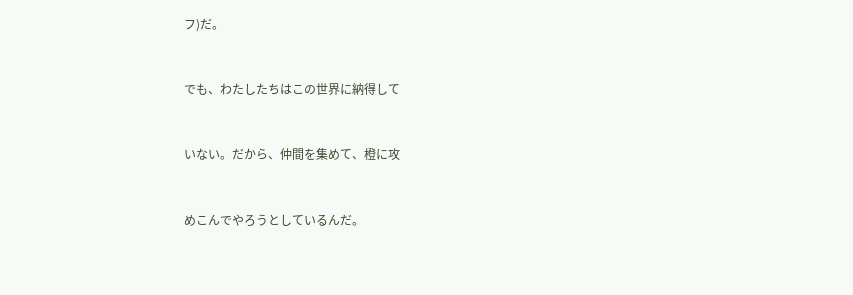フ)だ。


でも、わたしたちはこの世界に納得して


いない。だから、仲間を集めて、橙に攻


めこんでやろうとしているんだ。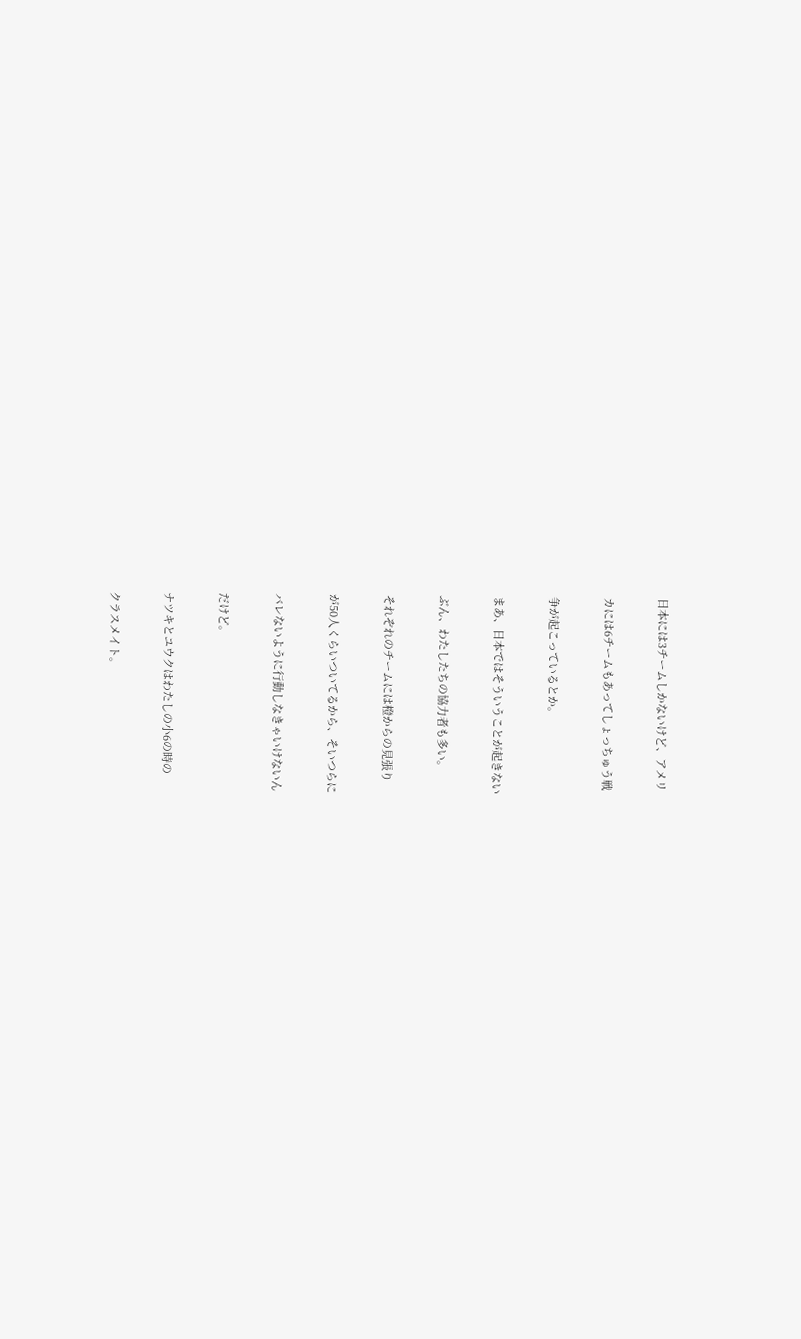日本には3チームしかないけど、アメリ


カには6チームもあってしょっちゅう戦


争が起こっているとか。


まあ、日本ではそういうことが起きない


ぶん、わたしたちの協力者も多い。


それぞれのチームには橙からの見張り


が50人くらいついてるから、そいつらに


バレないように行動しなきゃいけないん


だけど。


ナツキとユウクはわたしの小6の時の


クラスメイト。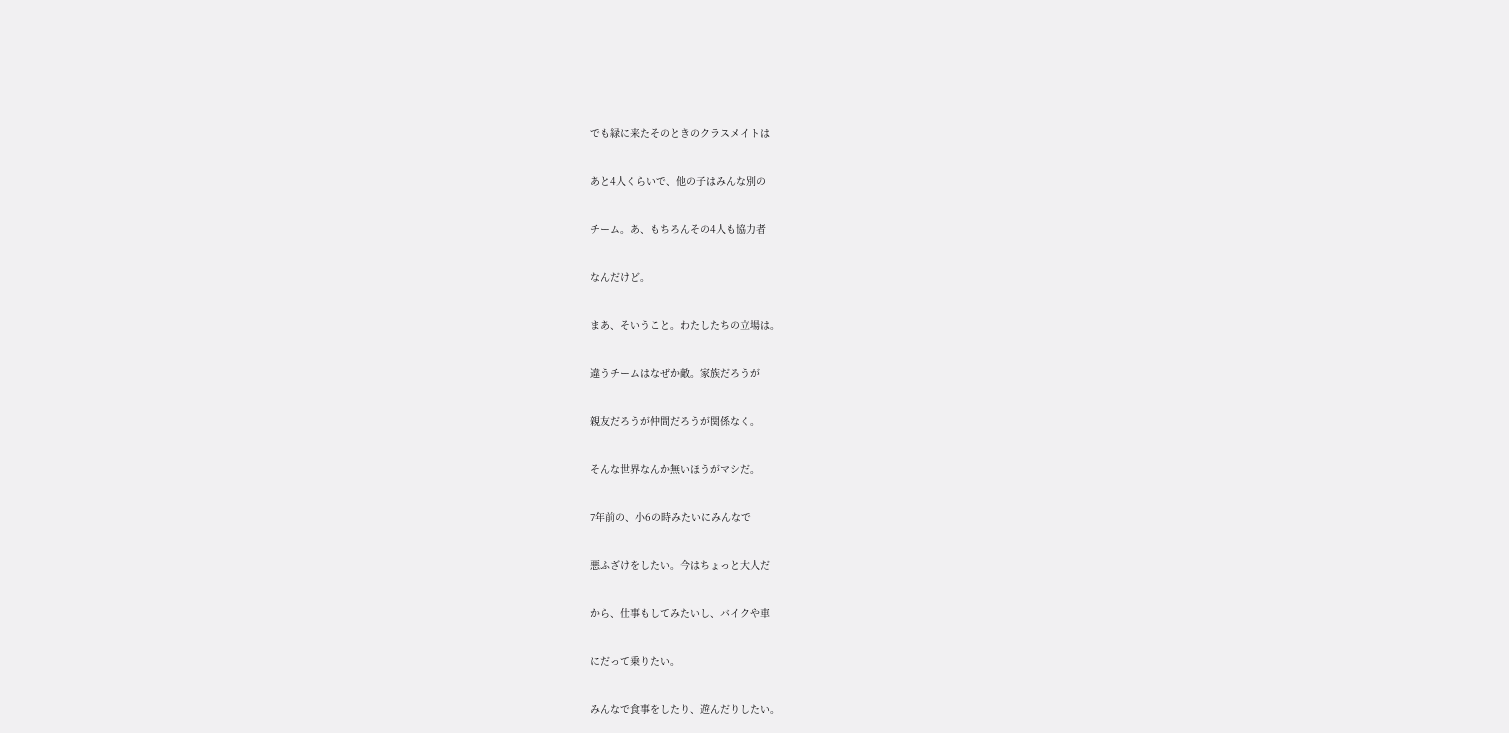でも緑に来たそのときのクラスメイトは


あと4人くらいで、他の子はみんな別の


チーム。あ、もちろんその4人も協力者


なんだけど。


まあ、そいうこと。わたしたちの立場は。


違うチームはなぜか敵。家族だろうが


親友だろうが仲間だろうが関係なく。


そんな世界なんか無いほうがマシだ。


7年前の、小6の時みたいにみんなで


悪ふざけをしたい。今はちょっと大人だ


から、仕事もしてみたいし、バイクや車


にだって乗りたい。


みんなで食事をしたり、遊んだりしたい。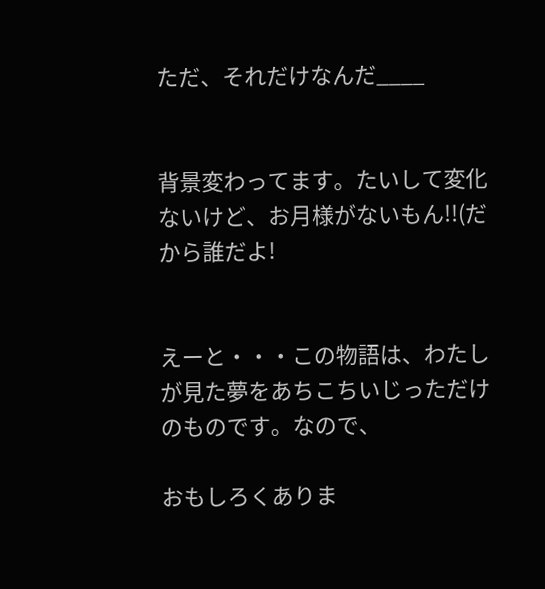ただ、それだけなんだ____


背景変わってます。たいして変化ないけど、お月様がないもん!!(だから誰だよ!


えーと・・・この物語は、わたしが見た夢をあちこちいじっただけのものです。なので、

おもしろくありま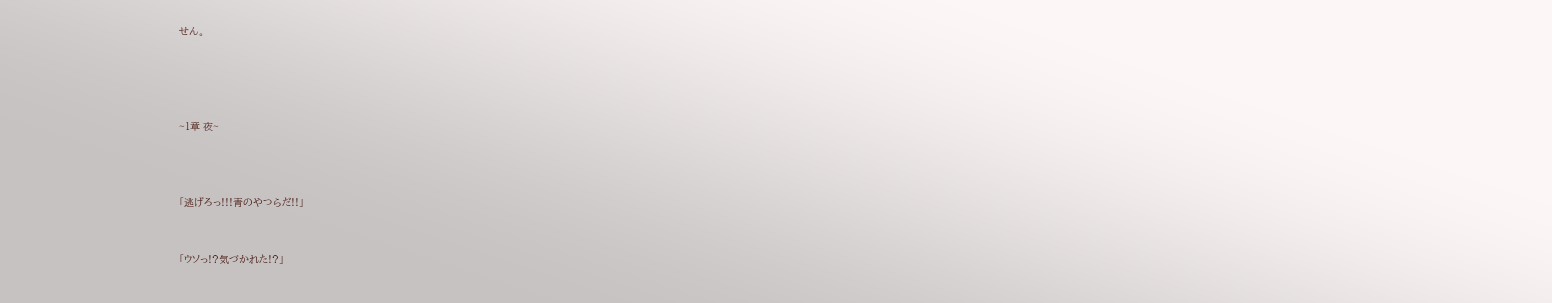せん。




~1章 夜~



「逃げろっ!!!青のやつらだ!!」


「ウソっ!?気づかれた!?」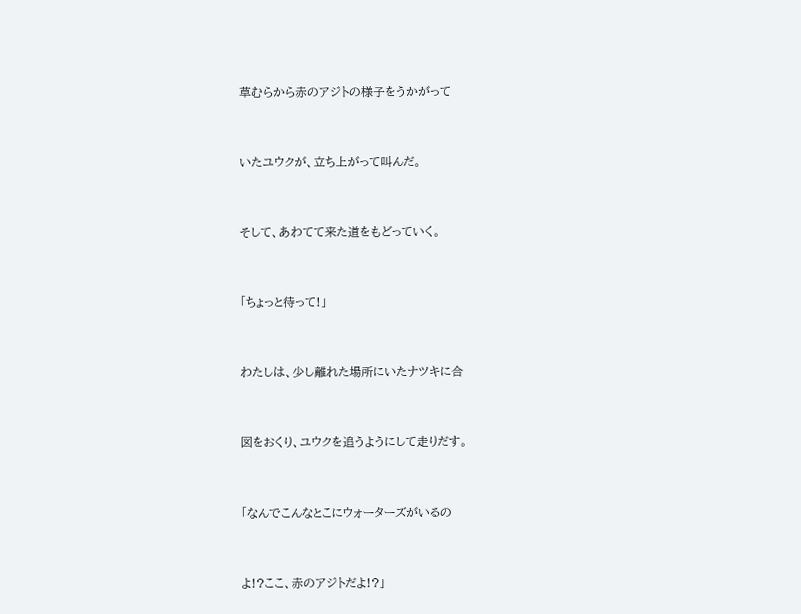草むらから赤のアジトの様子をうかがって


いたユウクが、立ち上がって叫んだ。


そして、あわてて来た道をもどっていく。


「ちょっと待って!」


わたしは、少し離れた場所にいたナツキに合


図をおくり、ユウクを追うようにして走りだす。


「なんでこんなとこにウォーターズがいるの


よ!?ここ、赤のアジトだよ!?」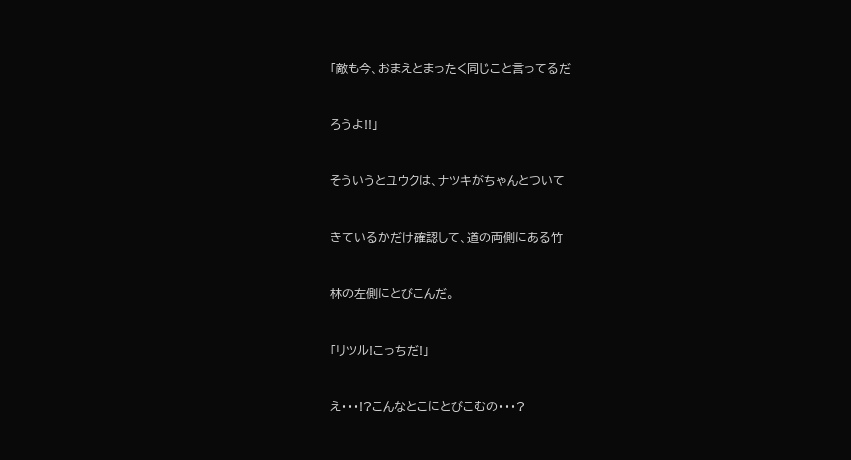「敵も今、おまえとまったく同じこと言ってるだ


ろうよ!!」


そういうとユウクは、ナツキがちゃんとついて


きているかだけ確認して、道の両側にある竹


林の左側にとびこんだ。


「リツル!こっちだ!」


え・・・!?こんなとこにとびこむの・・・?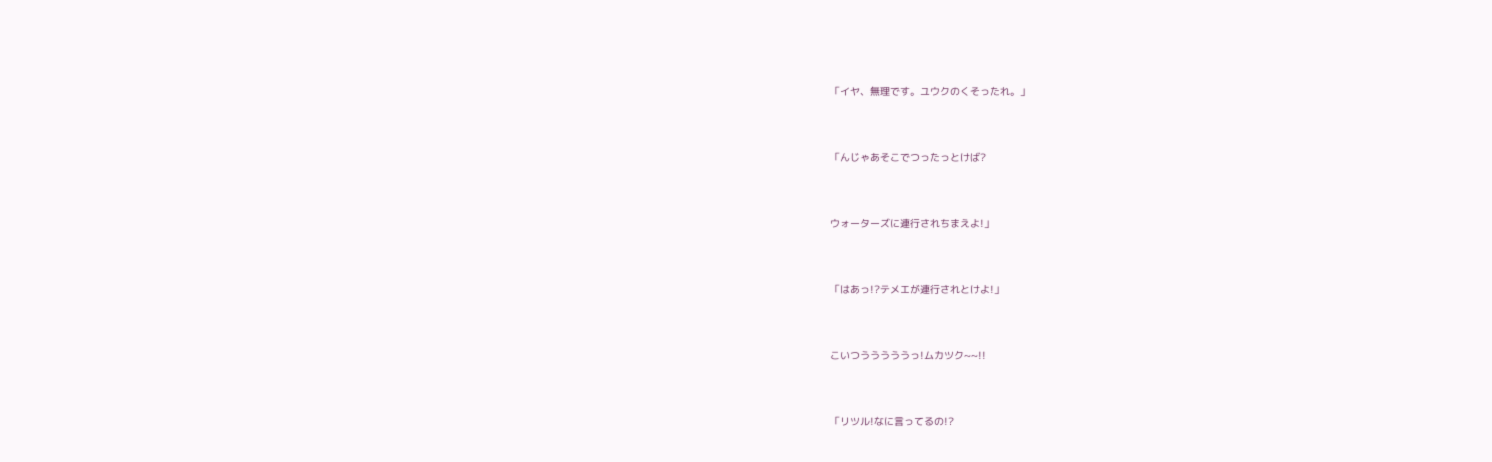「イヤ、無理です。ユウクのくそったれ。」


「んじゃあそこでつったっとけば?


ウォーターズに連行されちまえよ!」


「はあっ!?テメエが連行されとけよ!」


こいつうううううっ!ムカツク~~!!


「リツル!なに言ってるの!?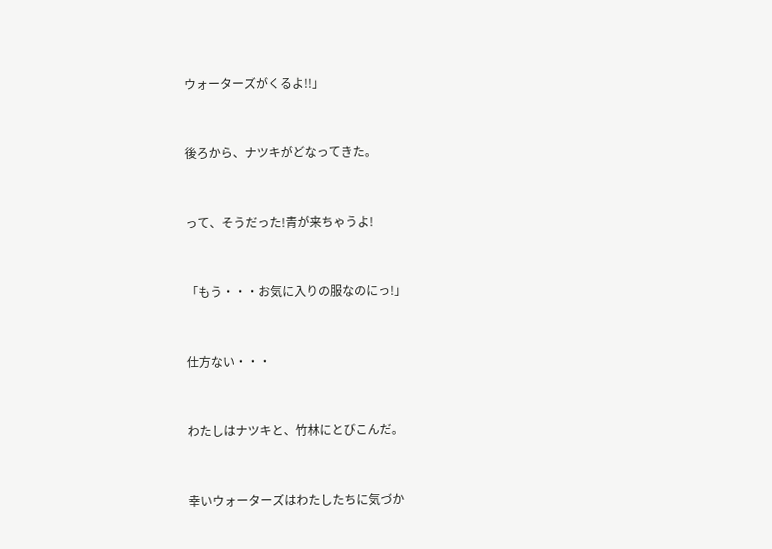ウォーターズがくるよ!!」


後ろから、ナツキがどなってきた。


って、そうだった!青が来ちゃうよ!


「もう・・・お気に入りの服なのにっ!」


仕方ない・・・


わたしはナツキと、竹林にとびこんだ。


幸いウォーターズはわたしたちに気づか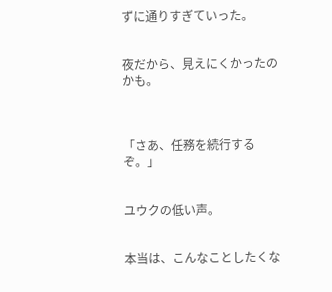ずに通りすぎていった。


夜だから、見えにくかったのかも。



「さあ、任務を続行するぞ。」


ユウクの低い声。


本当は、こんなことしたくな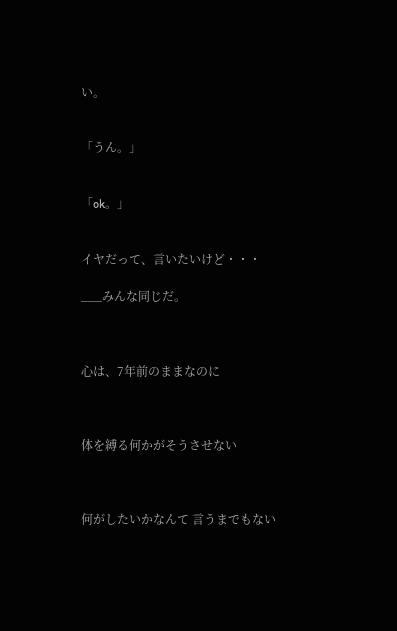い。


「うん。」


「ok。」


イヤだって、言いたいけど・・・

___みんな同じだ。



心は、7年前のままなのに



体を縛る何かがそうさせない



何がしたいかなんて 言うまでもない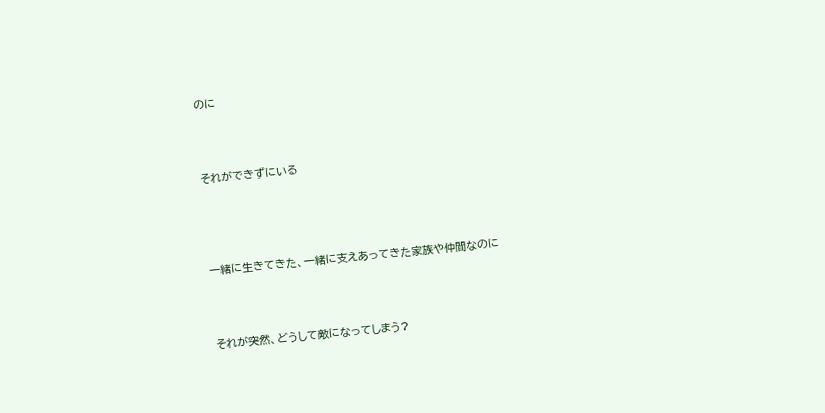のに



それができずにいる




一緒に生きてきた、一緒に支えあってきた家族や仲間なのに



それが突然、どうして敵になってしまう?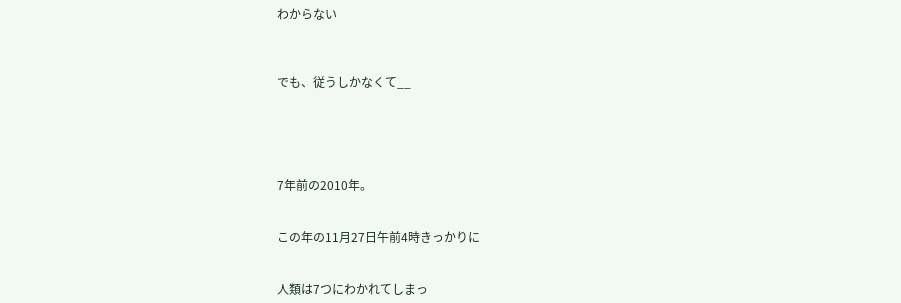わからない



でも、従うしかなくて__





7年前の2010年。


この年の11月27日午前4時きっかりに


人類は7つにわかれてしまっ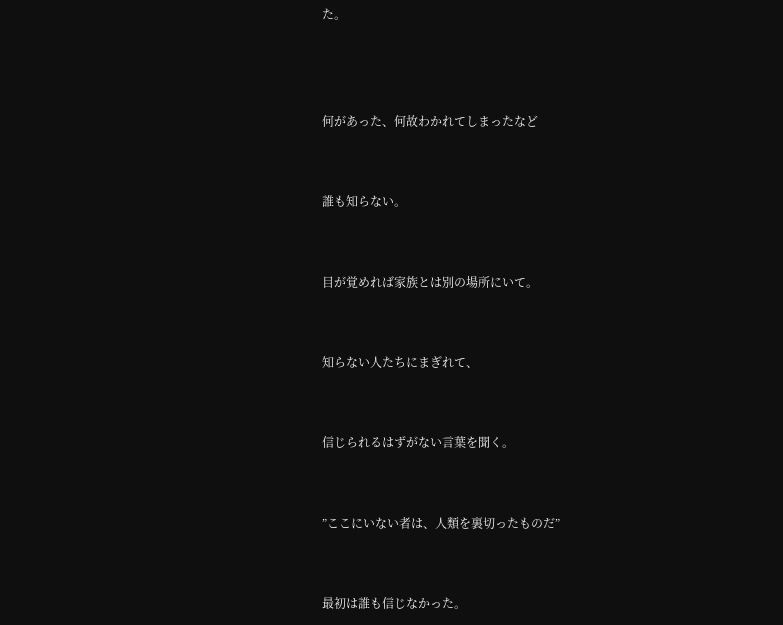た。



何があった、何故わかれてしまったなど


誰も知らない。


目が覚めれば家族とは別の場所にいて。


知らない人たちにまぎれて、


信じられるはずがない言葉を聞く。


”ここにいない者は、人類を裏切ったものだ”


最初は誰も信じなかった。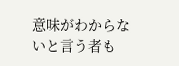意味がわからないと言う者も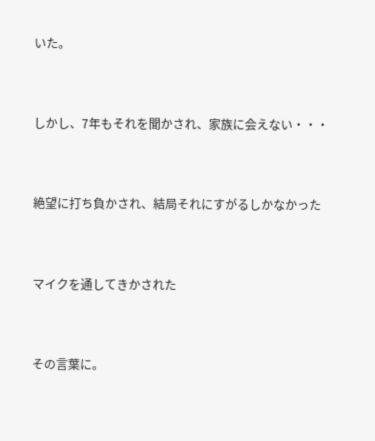いた。


しかし、7年もそれを聞かされ、家族に会えない・・・


絶望に打ち負かされ、結局それにすがるしかなかった


マイクを通してきかされた


その言葉に。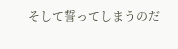そして誓ってしまうのだ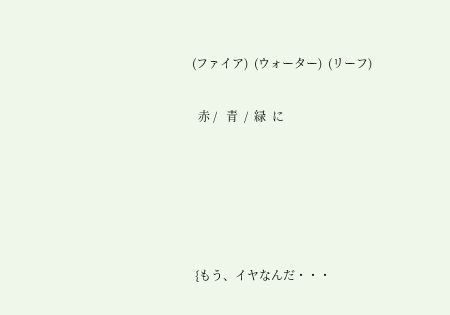(ファイア)  (ウォーター)  (リーフ)

  赤 /   青  /  緑  に





 {もう、イヤなんだ・・・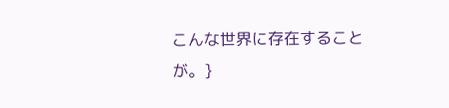こんな世界に存在することが。}